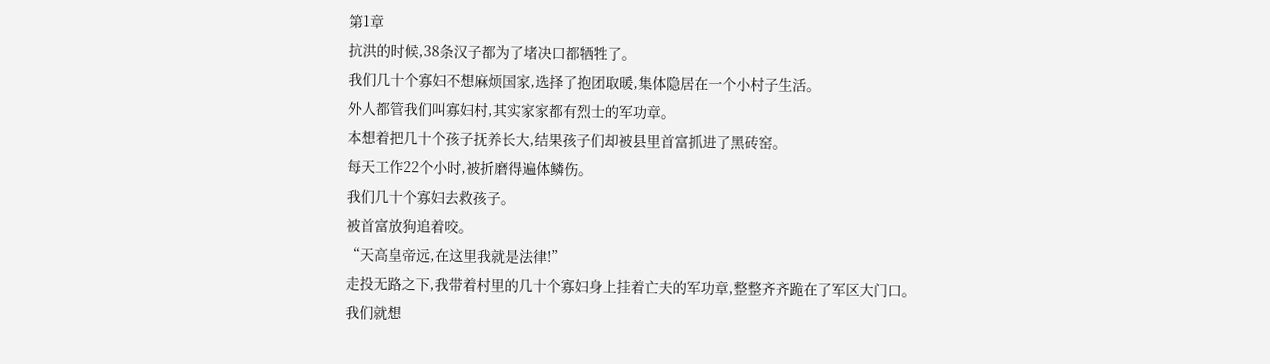第1章
抗洪的时候,38条汉子都为了堵决口都牺牲了。
我们几十个寡妇不想麻烦国家,选择了抱团取暖,集体隐居在一个小村子生活。
外人都管我们叫寡妇村,其实家家都有烈士的军功章。
本想着把几十个孩子抚养长大,结果孩子们却被县里首富抓进了黑砖窑。
每天工作22个小时,被折磨得遍体鳞伤。
我们几十个寡妇去救孩子。
被首富放狗追着咬。
“天高皇帝远,在这里我就是法律!”
走投无路之下,我带着村里的几十个寡妇身上挂着亡夫的军功章,整整齐齐跪在了军区大门口。
我们就想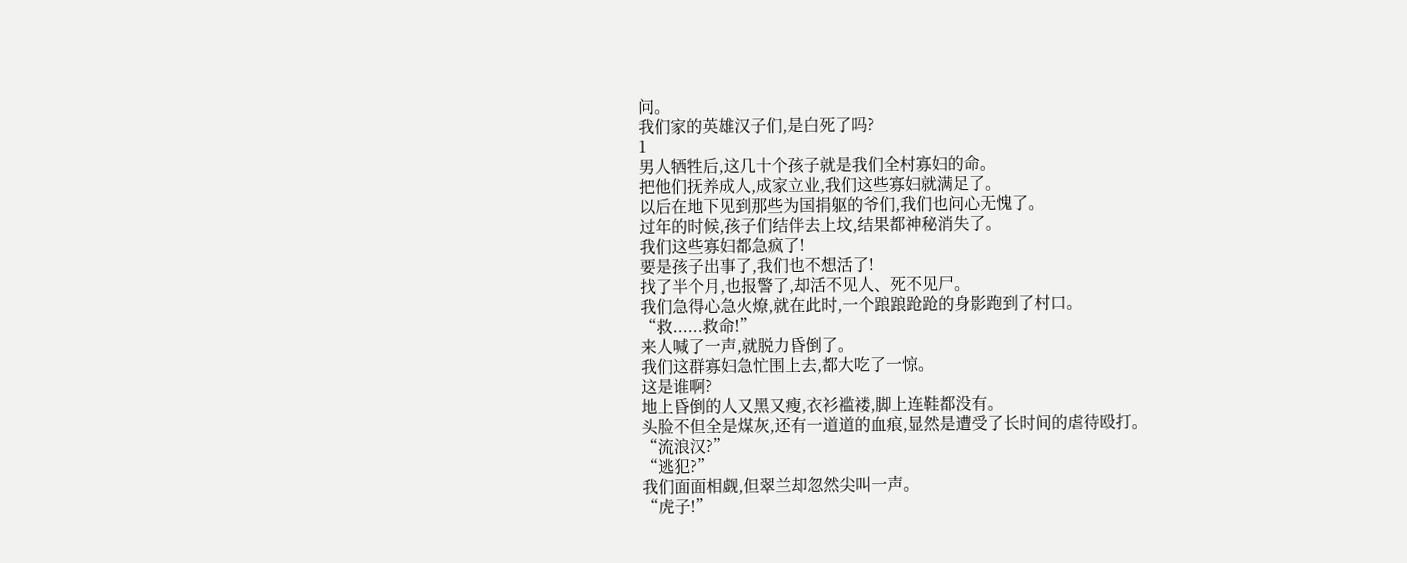问。
我们家的英雄汉子们,是白死了吗?
1
男人牺牲后,这几十个孩子就是我们全村寡妇的命。
把他们抚养成人,成家立业,我们这些寡妇就满足了。
以后在地下见到那些为国捐躯的爷们,我们也问心无愧了。
过年的时候,孩子们结伴去上坟,结果都神秘消失了。
我们这些寡妇都急疯了!
要是孩子出事了,我们也不想活了!
找了半个月,也报警了,却活不见人、死不见尸。
我们急得心急火燎,就在此时,一个踉踉跄跄的身影跑到了村口。
“救......救命!”
来人喊了一声,就脱力昏倒了。
我们这群寡妇急忙围上去,都大吃了一惊。
这是谁啊?
地上昏倒的人又黑又瘦,衣衫褴褛,脚上连鞋都没有。
头脸不但全是煤灰,还有一道道的血痕,显然是遭受了长时间的虐待殴打。
“流浪汉?”
“逃犯?”
我们面面相觑,但翠兰却忽然尖叫一声。
“虎子!”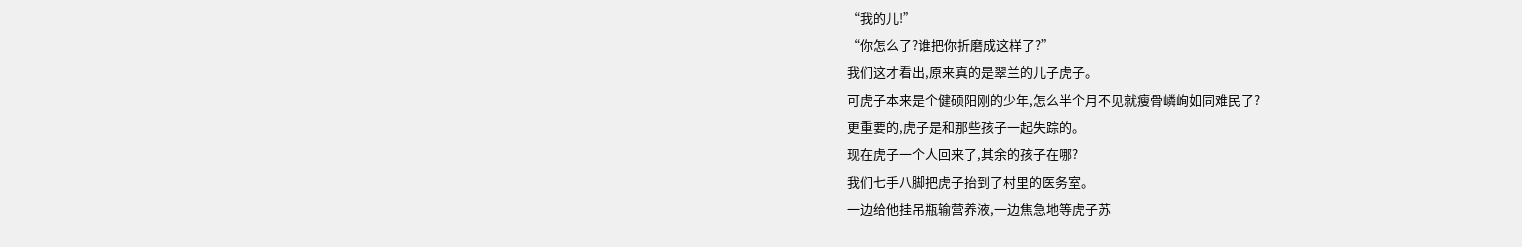“我的儿!”
“你怎么了?谁把你折磨成这样了?”
我们这才看出,原来真的是翠兰的儿子虎子。
可虎子本来是个健硕阳刚的少年,怎么半个月不见就瘦骨嶙峋如同难民了?
更重要的,虎子是和那些孩子一起失踪的。
现在虎子一个人回来了,其余的孩子在哪?
我们七手八脚把虎子抬到了村里的医务室。
一边给他挂吊瓶输营养液,一边焦急地等虎子苏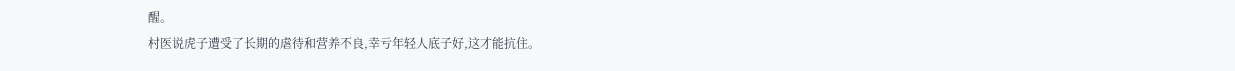醒。
村医说虎子遭受了长期的虐待和营养不良,幸亏年轻人底子好,这才能抗住。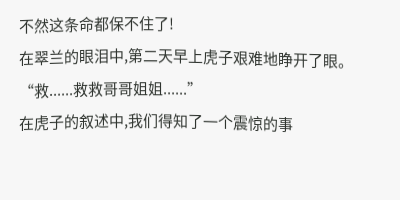不然这条命都保不住了!
在翠兰的眼泪中,第二天早上虎子艰难地睁开了眼。
“救......救救哥哥姐姐......”
在虎子的叙述中,我们得知了一个震惊的事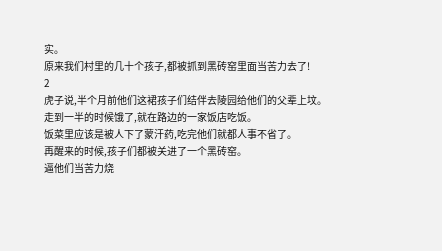实。
原来我们村里的几十个孩子,都被抓到黑砖窑里面当苦力去了!
2
虎子说,半个月前他们这裙孩子们结伴去陵园给他们的父辈上坟。
走到一半的时候饿了,就在路边的一家饭店吃饭。
饭菜里应该是被人下了蒙汗药,吃完他们就都人事不省了。
再醒来的时候,孩子们都被关进了一个黑砖窑。
逼他们当苦力烧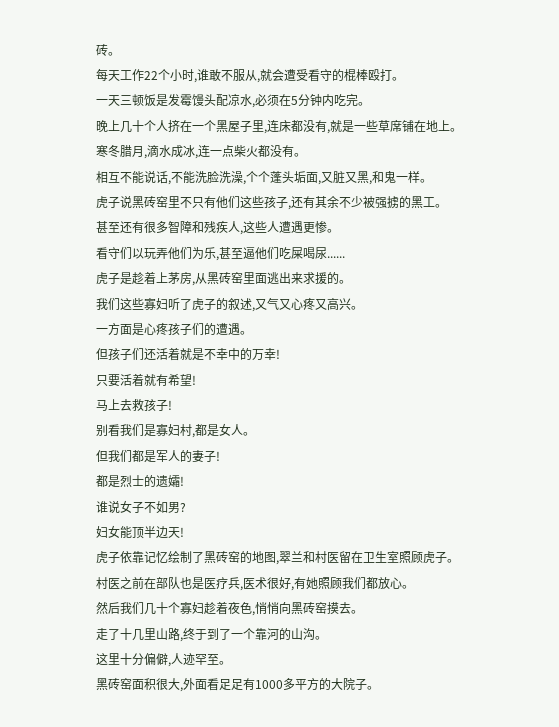砖。
每天工作22个小时,谁敢不服从,就会遭受看守的棍棒殴打。
一天三顿饭是发霉馒头配凉水,必须在5分钟内吃完。
晚上几十个人挤在一个黑屋子里,连床都没有,就是一些草席铺在地上。
寒冬腊月,滴水成冰,连一点柴火都没有。
相互不能说话,不能洗脸洗澡,个个蓬头垢面,又脏又黑,和鬼一样。
虎子说黑砖窑里不只有他们这些孩子,还有其余不少被强掳的黑工。
甚至还有很多智障和残疾人,这些人遭遇更惨。
看守们以玩弄他们为乐,甚至逼他们吃屎喝尿......
虎子是趁着上茅房,从黑砖窑里面逃出来求援的。
我们这些寡妇听了虎子的叙述,又气又心疼又高兴。
一方面是心疼孩子们的遭遇。
但孩子们还活着就是不幸中的万幸!
只要活着就有希望!
马上去救孩子!
别看我们是寡妇村,都是女人。
但我们都是军人的妻子!
都是烈士的遗孀!
谁说女子不如男?
妇女能顶半边天!
虎子依靠记忆绘制了黑砖窑的地图,翠兰和村医留在卫生室照顾虎子。
村医之前在部队也是医疗兵,医术很好,有她照顾我们都放心。
然后我们几十个寡妇趁着夜色,悄悄向黑砖窑摸去。
走了十几里山路,终于到了一个靠河的山沟。
这里十分偏僻,人迹罕至。
黑砖窑面积很大,外面看足足有1000多平方的大院子。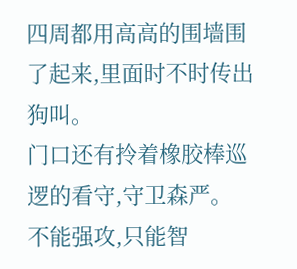四周都用高高的围墙围了起来,里面时不时传出狗叫。
门口还有拎着橡胶棒巡逻的看守,守卫森严。
不能强攻,只能智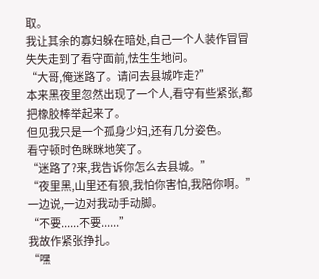取。
我让其余的寡妇躲在暗处,自己一个人装作冒冒失失走到了看守面前,怯生生地问。
“大哥,俺迷路了。请问去县城咋走?”
本来黑夜里忽然出现了一个人,看守有些紧张,都把橡胶棒举起来了。
但见我只是一个孤身少妇,还有几分姿色。
看守顿时色眯眯地笑了。
“迷路了?来,我告诉你怎么去县城。”
“夜里黑,山里还有狼,我怕你害怕,我陪你啊。”
一边说,一边对我动手动脚。
“不要......不要......”
我故作紧张挣扎。
“嘿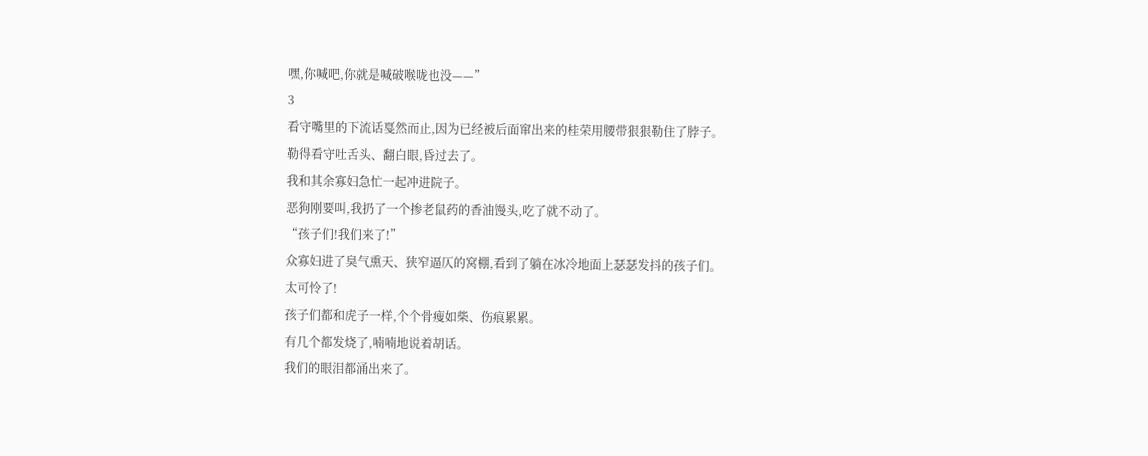嘿,你喊吧,你就是喊破喉咙也没——”
3
看守嘴里的下流话戛然而止,因为已经被后面窜出来的桂荣用腰带狠狠勒住了脖子。
勒得看守吐舌头、翻白眼,昏过去了。
我和其余寡妇急忙一起冲进院子。
恶狗刚要叫,我扔了一个掺老鼠药的香油馒头,吃了就不动了。
“孩子们!我们来了!”
众寡妇进了臭气熏天、狭窄逼仄的窝棚,看到了躺在冰冷地面上瑟瑟发抖的孩子们。
太可怜了!
孩子们都和虎子一样,个个骨瘦如柴、伤痕累累。
有几个都发烧了,喃喃地说着胡话。
我们的眼泪都涌出来了。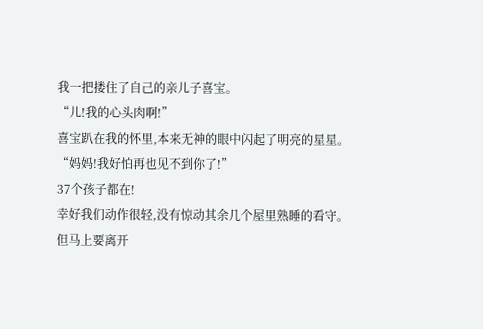我一把搂住了自己的亲儿子喜宝。
“儿!我的心头肉啊!”
喜宝趴在我的怀里,本来无神的眼中闪起了明亮的星星。
“妈妈!我好怕再也见不到你了!”
37个孩子都在!
幸好我们动作很轻,没有惊动其余几个屋里熟睡的看守。
但马上要离开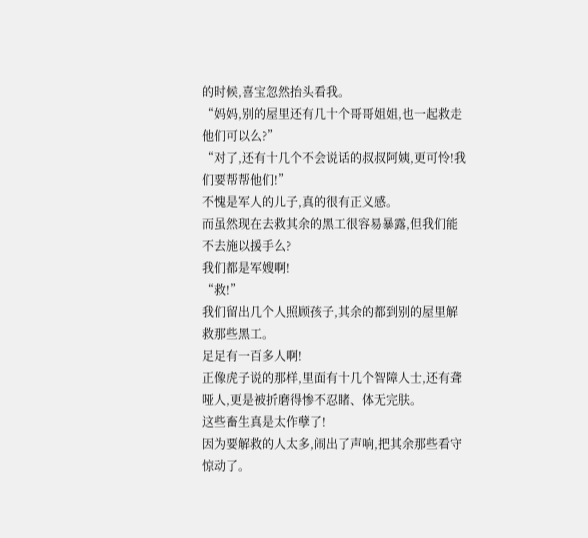的时候,喜宝忽然抬头看我。
“妈妈,别的屋里还有几十个哥哥姐姐,也一起救走他们可以么?”
“对了,还有十几个不会说话的叔叔阿姨,更可怜!我们要帮帮他们!”
不愧是军人的儿子,真的很有正义感。
而虽然现在去救其余的黑工很容易暴露,但我们能不去施以援手么?
我们都是军嫂啊!
“救!”
我们留出几个人照顾孩子,其余的都到别的屋里解救那些黑工。
足足有一百多人啊!
正像虎子说的那样,里面有十几个智障人士,还有聋哑人,更是被折磨得惨不忍睹、体无完肤。
这些畜生真是太作孽了!
因为要解救的人太多,闹出了声响,把其余那些看守惊动了。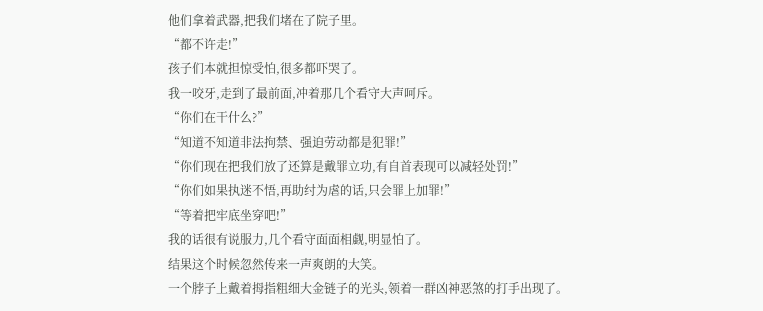他们拿着武器,把我们堵在了院子里。
“都不许走!”
孩子们本就担惊受怕,很多都吓哭了。
我一咬牙,走到了最前面,冲着那几个看守大声呵斥。
“你们在干什么?”
“知道不知道非法拘禁、强迫劳动都是犯罪!”
“你们现在把我们放了还算是戴罪立功,有自首表现可以减轻处罚!”
“你们如果执迷不悟,再助纣为虐的话,只会罪上加罪!”
“等着把牢底坐穿吧!”
我的话很有说服力,几个看守面面相觑,明显怕了。
结果这个时候忽然传来一声爽朗的大笑。
一个脖子上戴着拇指粗细大金链子的光头,领着一群凶神恶煞的打手出现了。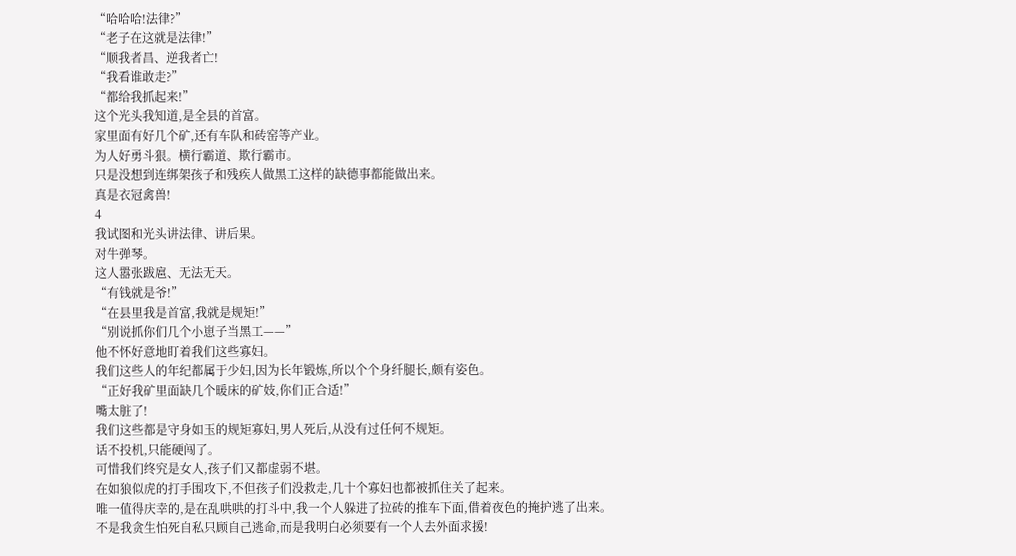“哈哈哈!法律?”
“老子在这就是法律!”
“顺我者昌、逆我者亡!
“我看谁敢走?”
“都给我抓起来!”
这个光头我知道,是全县的首富。
家里面有好几个矿,还有车队和砖窑等产业。
为人好勇斗狠。横行霸道、欺行霸市。
只是没想到连绑架孩子和残疾人做黑工这样的缺德事都能做出来。
真是衣冠禽兽!
4
我试图和光头讲法律、讲后果。
对牛弹琴。
这人嚣张跋扈、无法无天。
“有钱就是爷!”
“在县里我是首富,我就是规矩!”
“别说抓你们几个小崽子当黑工——”
他不怀好意地盯着我们这些寡妇。
我们这些人的年纪都属于少妇,因为长年锻炼,所以个个身纤腿长,颇有姿色。
“正好我矿里面缺几个暖床的矿妓,你们正合适!”
嘴太脏了!
我们这些都是守身如玉的规矩寡妇,男人死后,从没有过任何不规矩。
话不投机,只能硬闯了。
可惜我们终究是女人,孩子们又都虚弱不堪。
在如狼似虎的打手围攻下,不但孩子们没救走,几十个寡妇也都被抓住关了起来。
唯一值得庆幸的,是在乱哄哄的打斗中,我一个人躲进了拉砖的推车下面,借着夜色的掩护逃了出来。
不是我贪生怕死自私只顾自己逃命,而是我明白必须要有一个人去外面求援!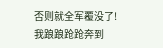否则就全军覆没了!
我踉踉跄跄奔到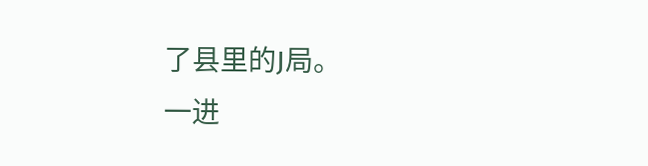了县里的J局。
一进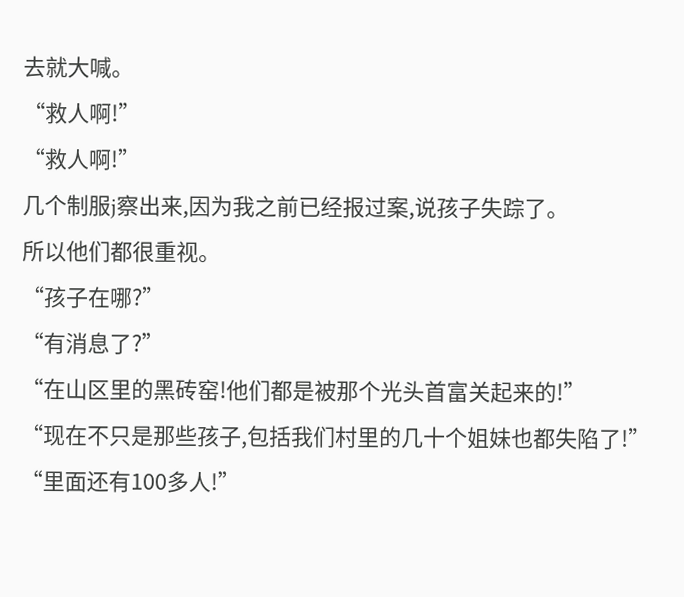去就大喊。
“救人啊!”
“救人啊!”
几个制服j察出来,因为我之前已经报过案,说孩子失踪了。
所以他们都很重视。
“孩子在哪?”
“有消息了?”
“在山区里的黑砖窑!他们都是被那个光头首富关起来的!”
“现在不只是那些孩子,包括我们村里的几十个姐妹也都失陷了!”
“里面还有100多人!”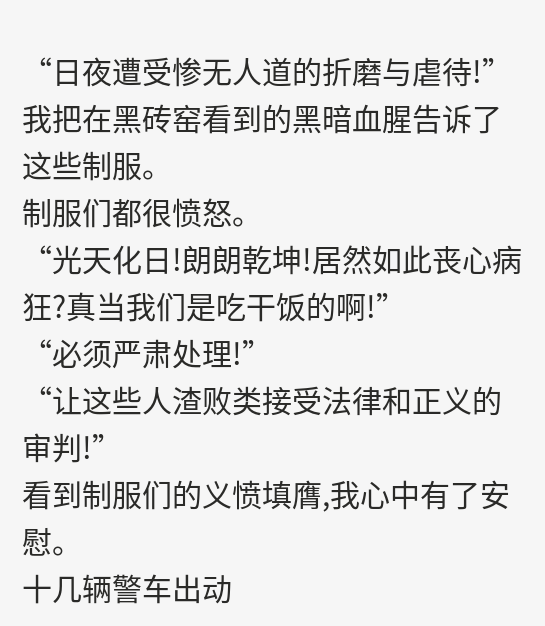“日夜遭受惨无人道的折磨与虐待!”
我把在黑砖窑看到的黑暗血腥告诉了这些制服。
制服们都很愤怒。
“光天化日!朗朗乾坤!居然如此丧心病狂?真当我们是吃干饭的啊!”
“必须严肃处理!”
“让这些人渣败类接受法律和正义的审判!”
看到制服们的义愤填膺,我心中有了安慰。
十几辆警车出动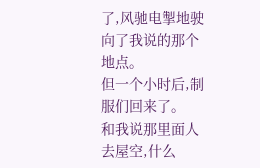了,风驰电掣地驶向了我说的那个地点。
但一个小时后,制服们回来了。
和我说那里面人去屋空,什么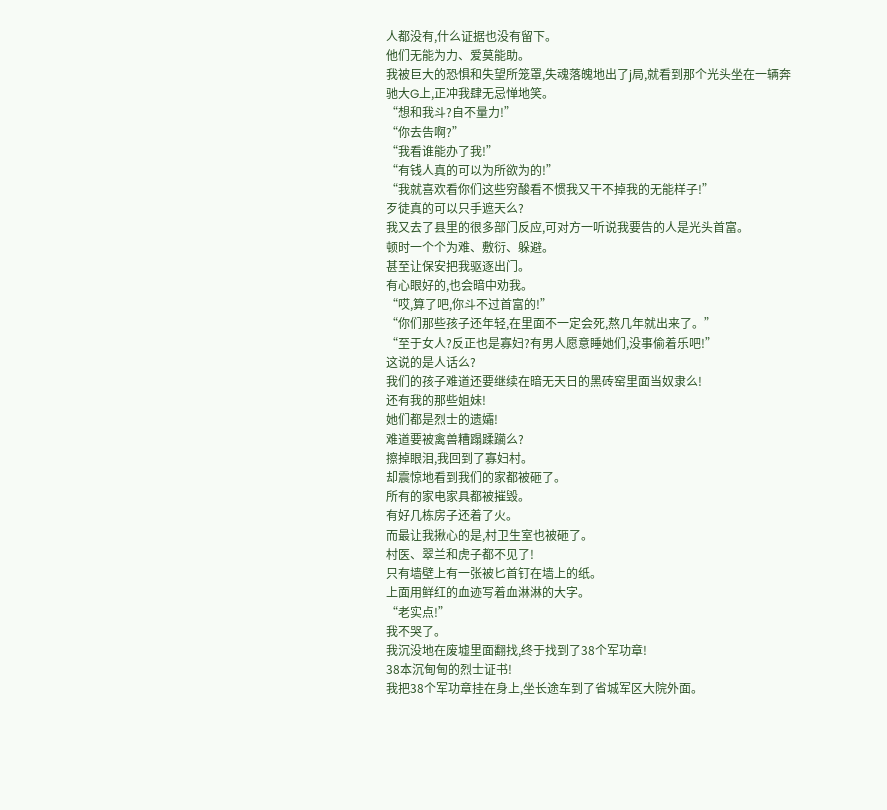人都没有,什么证据也没有留下。
他们无能为力、爱莫能助。
我被巨大的恐惧和失望所笼罩,失魂落魄地出了j局,就看到那个光头坐在一辆奔驰大G上,正冲我肆无忌惮地笑。
“想和我斗?自不量力!”
“你去告啊?”
“我看谁能办了我!”
“有钱人真的可以为所欲为的!”
“我就喜欢看你们这些穷酸看不惯我又干不掉我的无能样子!”
歹徒真的可以只手遮天么?
我又去了县里的很多部门反应,可对方一听说我要告的人是光头首富。
顿时一个个为难、敷衍、躲避。
甚至让保安把我驱逐出门。
有心眼好的,也会暗中劝我。
“哎,算了吧,你斗不过首富的!”
“你们那些孩子还年轻,在里面不一定会死,熬几年就出来了。”
“至于女人?反正也是寡妇?有男人愿意睡她们,没事偷着乐吧!”
这说的是人话么?
我们的孩子难道还要继续在暗无天日的黑砖窑里面当奴隶么!
还有我的那些姐妹!
她们都是烈士的遗孀!
难道要被禽兽糟蹋蹂躏么?
擦掉眼泪,我回到了寡妇村。
却震惊地看到我们的家都被砸了。
所有的家电家具都被摧毁。
有好几栋房子还着了火。
而最让我揪心的是,村卫生室也被砸了。
村医、翠兰和虎子都不见了!
只有墙壁上有一张被匕首钉在墙上的纸。
上面用鲜红的血迹写着血淋淋的大字。
“老实点!”
我不哭了。
我沉没地在废墟里面翻找,终于找到了38个军功章!
38本沉甸甸的烈士证书!
我把38个军功章挂在身上,坐长途车到了省城军区大院外面。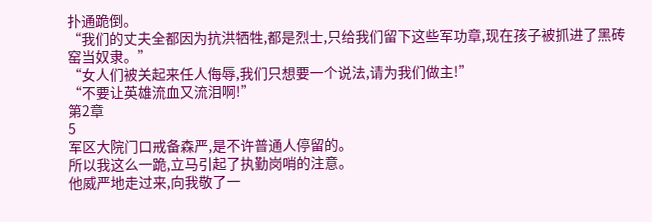扑通跪倒。
“我们的丈夫全都因为抗洪牺牲,都是烈士,只给我们留下这些军功章,现在孩子被抓进了黑砖窑当奴隶。”
“女人们被关起来任人侮辱,我们只想要一个说法,请为我们做主!”
“不要让英雄流血又流泪啊!”
第2章
5
军区大院门口戒备森严,是不许普通人停留的。
所以我这么一跪,立马引起了执勤岗哨的注意。
他威严地走过来,向我敬了一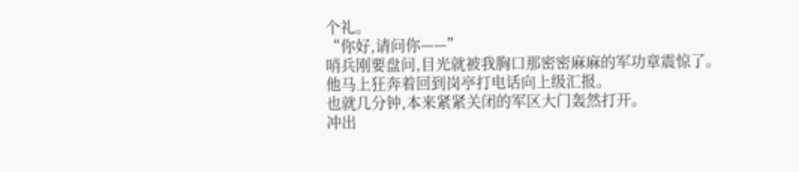个礼。
“你好,请问你——”
哨兵刚要盘问,目光就被我胸口那密密麻麻的军功章震惊了。
他马上狂奔着回到岗亭打电话向上级汇报。
也就几分钟,本来紧紧关闭的军区大门轰然打开。
冲出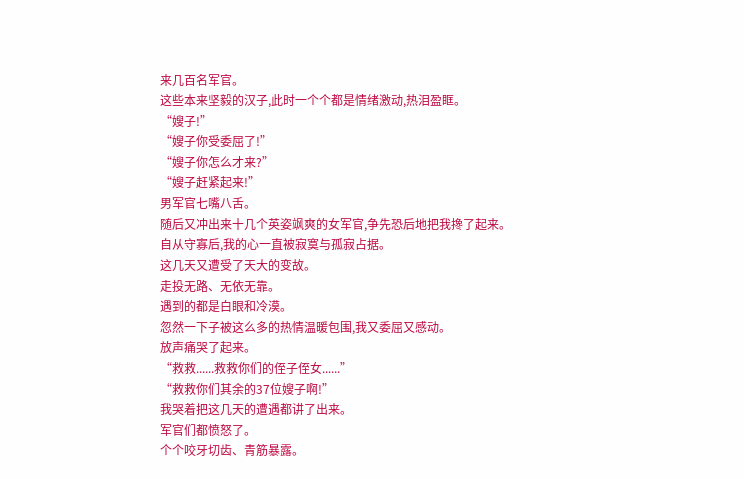来几百名军官。
这些本来坚毅的汉子,此时一个个都是情绪激动,热泪盈眶。
“嫂子!”
“嫂子你受委屈了!”
“嫂子你怎么才来?”
“嫂子赶紧起来!”
男军官七嘴八舌。
随后又冲出来十几个英姿飒爽的女军官,争先恐后地把我搀了起来。
自从守寡后,我的心一直被寂寞与孤寂占据。
这几天又遭受了天大的变故。
走投无路、无依无靠。
遇到的都是白眼和冷漠。
忽然一下子被这么多的热情温暖包围,我又委屈又感动。
放声痛哭了起来。
“救救......救救你们的侄子侄女......”
“救救你们其余的37位嫂子啊!”
我哭着把这几天的遭遇都讲了出来。
军官们都愤怒了。
个个咬牙切齿、青筋暴露。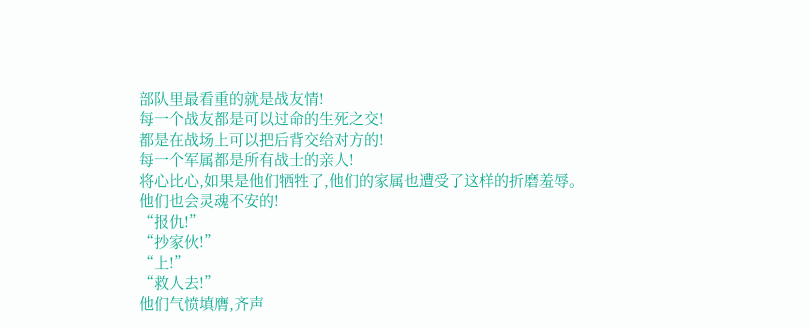部队里最看重的就是战友情!
每一个战友都是可以过命的生死之交!
都是在战场上可以把后背交给对方的!
每一个军属都是所有战士的亲人!
将心比心,如果是他们牺牲了,他们的家属也遭受了这样的折磨羞辱。
他们也会灵魂不安的!
“报仇!”
“抄家伙!”
“上!”
“救人去!”
他们气愤填膺,齐声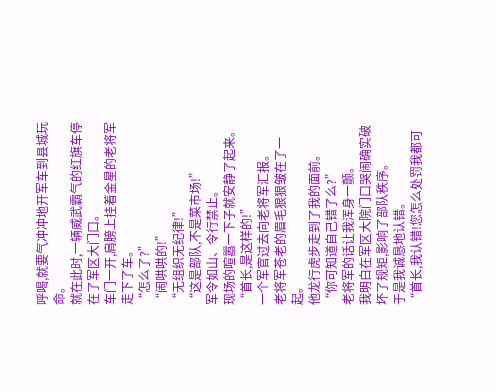呼喝,就要气冲冲地开军车到县城玩命。
就在此时,一辆威武霸气的红旗车停在了军区大门口。
车门一开,肩膀上挂着金星的老将军走下了车。
“怎么了?”
“闹哄哄的!”
“无组织无纪律!”
“这是部队,不是菜市场!”
军令如山、令行禁止。
现场的喧嚣一下子就安静了起来。
“首长,是这样的!”
一个军官过去向老将军汇报。
老将军苍老的眉毛狠狠皱在了一起。
他龙行虎步走到了我的面前。
“你可知道自己错了么?”
老将军的话让我浑身一颤。
我明白在军区大院门口哭闹确实破坏了规矩,影响了部队秩序。
于是我诚恳地认错。
“首长,我认错!您怎么处罚我都可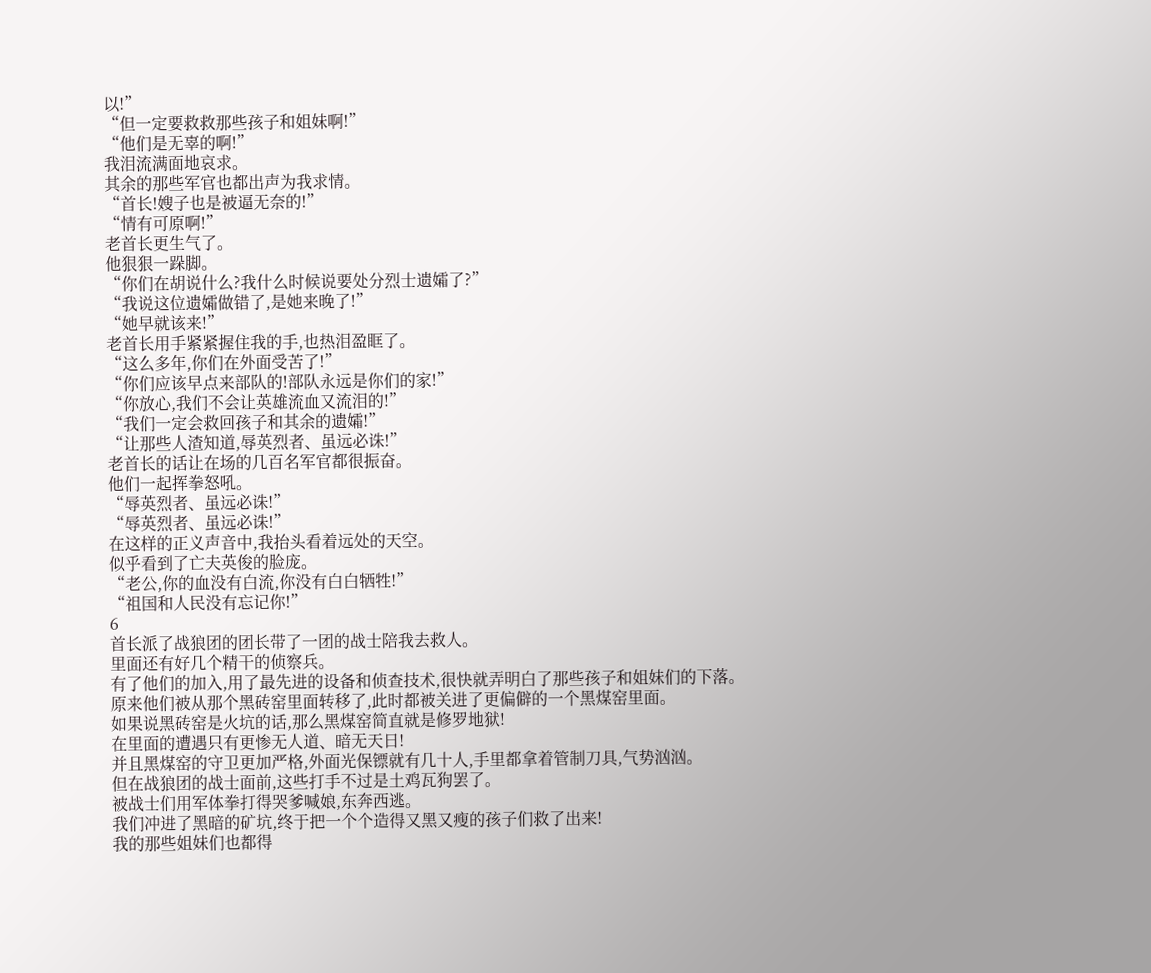以!”
“但一定要救救那些孩子和姐妹啊!”
“他们是无辜的啊!”
我泪流满面地哀求。
其余的那些军官也都出声为我求情。
“首长!嫂子也是被逼无奈的!”
“情有可原啊!”
老首长更生气了。
他狠狠一跺脚。
“你们在胡说什么?我什么时候说要处分烈士遗孀了?”
“我说这位遗孀做错了,是她来晚了!”
“她早就该来!”
老首长用手紧紧握住我的手,也热泪盈眶了。
“这么多年,你们在外面受苦了!”
“你们应该早点来部队的!部队永远是你们的家!”
“你放心,我们不会让英雄流血又流泪的!”
“我们一定会救回孩子和其余的遗孀!”
“让那些人渣知道,辱英烈者、虽远必诛!”
老首长的话让在场的几百名军官都很振奋。
他们一起挥拳怒吼。
“辱英烈者、虽远必诛!”
“辱英烈者、虽远必诛!”
在这样的正义声音中,我抬头看着远处的天空。
似乎看到了亡夫英俊的脸庞。
“老公,你的血没有白流,你没有白白牺牲!”
“祖国和人民没有忘记你!”
6
首长派了战狼团的团长带了一团的战士陪我去救人。
里面还有好几个精干的侦察兵。
有了他们的加入,用了最先进的设备和侦查技术,很快就弄明白了那些孩子和姐妹们的下落。
原来他们被从那个黑砖窑里面转移了,此时都被关进了更偏僻的一个黑煤窑里面。
如果说黑砖窑是火坑的话,那么黑煤窑简直就是修罗地狱!
在里面的遭遇只有更惨无人道、暗无天日!
并且黑煤窑的守卫更加严格,外面光保镖就有几十人,手里都拿着管制刀具,气势汹汹。
但在战狼团的战士面前,这些打手不过是土鸡瓦狗罢了。
被战士们用军体拳打得哭爹喊娘,东奔西逃。
我们冲进了黑暗的矿坑,终于把一个个造得又黑又瘦的孩子们救了出来!
我的那些姐妹们也都得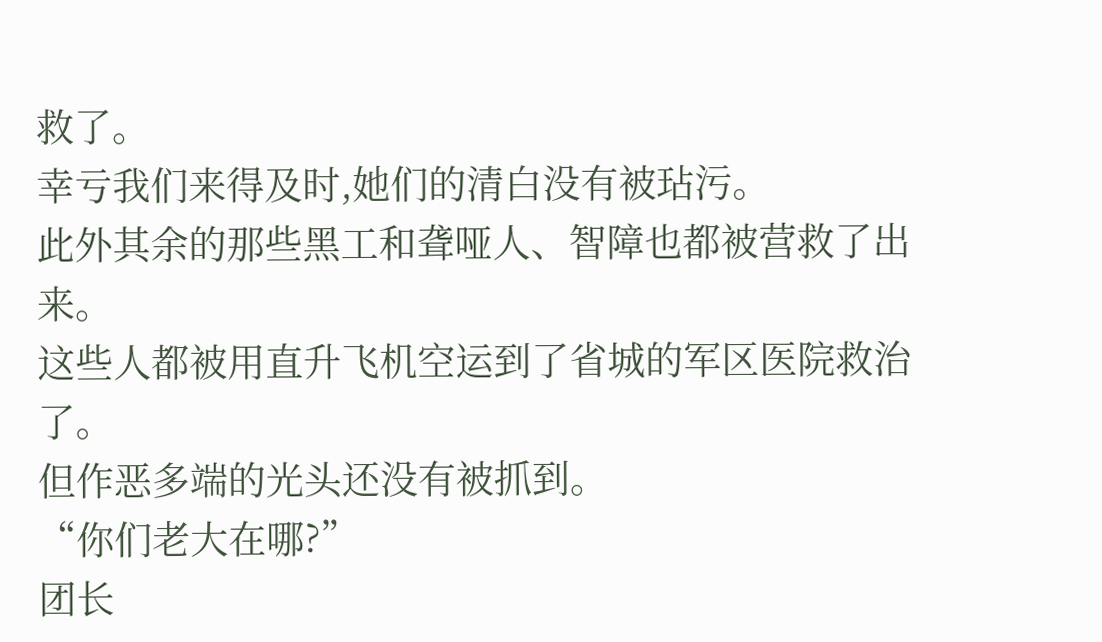救了。
幸亏我们来得及时,她们的清白没有被玷污。
此外其余的那些黑工和聋哑人、智障也都被营救了出来。
这些人都被用直升飞机空运到了省城的军区医院救治了。
但作恶多端的光头还没有被抓到。
“你们老大在哪?”
团长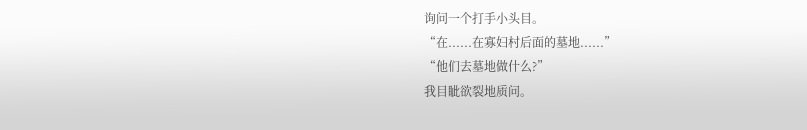询问一个打手小头目。
“在......在寡妇村后面的墓地......”
“他们去墓地做什么?”
我目眦欲裂地质问。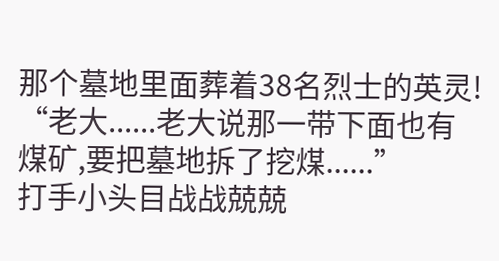那个墓地里面葬着38名烈士的英灵!
“老大......老大说那一带下面也有煤矿,要把墓地拆了挖煤......”
打手小头目战战兢兢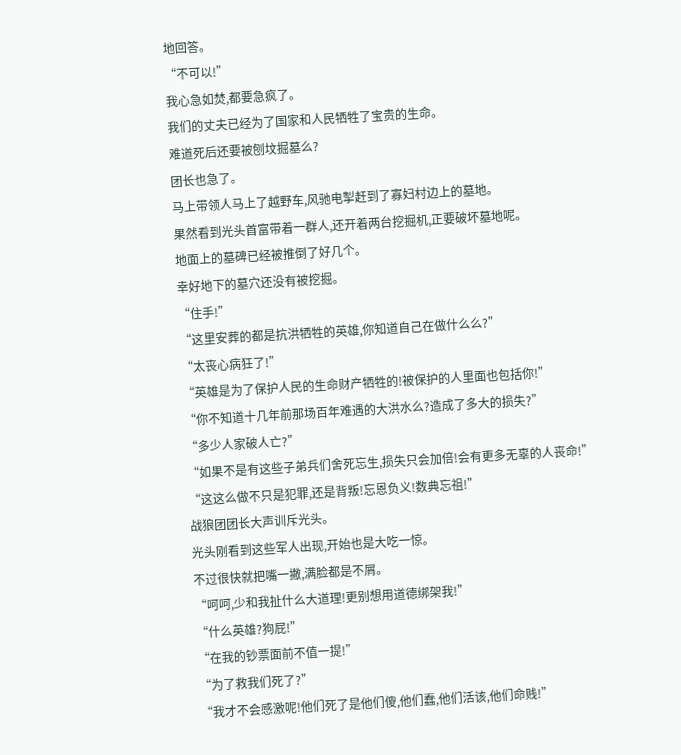地回答。
“不可以!”
我心急如焚,都要急疯了。
我们的丈夫已经为了国家和人民牺牲了宝贵的生命。
难道死后还要被刨坟掘墓么?
团长也急了。
马上带领人马上了越野车,风驰电掣赶到了寡妇村边上的墓地。
果然看到光头首富带着一群人,还开着两台挖掘机,正要破坏墓地呢。
地面上的墓碑已经被推倒了好几个。
幸好地下的墓穴还没有被挖掘。
“住手!”
“这里安葬的都是抗洪牺牲的英雄,你知道自己在做什么么?”
“太丧心病狂了!”
“英雄是为了保护人民的生命财产牺牲的!被保护的人里面也包括你!”
“你不知道十几年前那场百年难遇的大洪水么?造成了多大的损失?”
“多少人家破人亡?”
“如果不是有这些子弟兵们舍死忘生,损失只会加倍!会有更多无辜的人丧命!”
“这这么做不只是犯罪,还是背叛!忘恩负义!数典忘祖!”
战狼团团长大声训斥光头。
光头刚看到这些军人出现,开始也是大吃一惊。
不过很快就把嘴一撇,满脸都是不屑。
“呵呵,少和我扯什么大道理!更别想用道德绑架我!”
“什么英雄?狗屁!”
“在我的钞票面前不值一提!”
“为了救我们死了?”
“我才不会感激呢!他们死了是他们傻,他们蠢,他们活该,他们命贱!”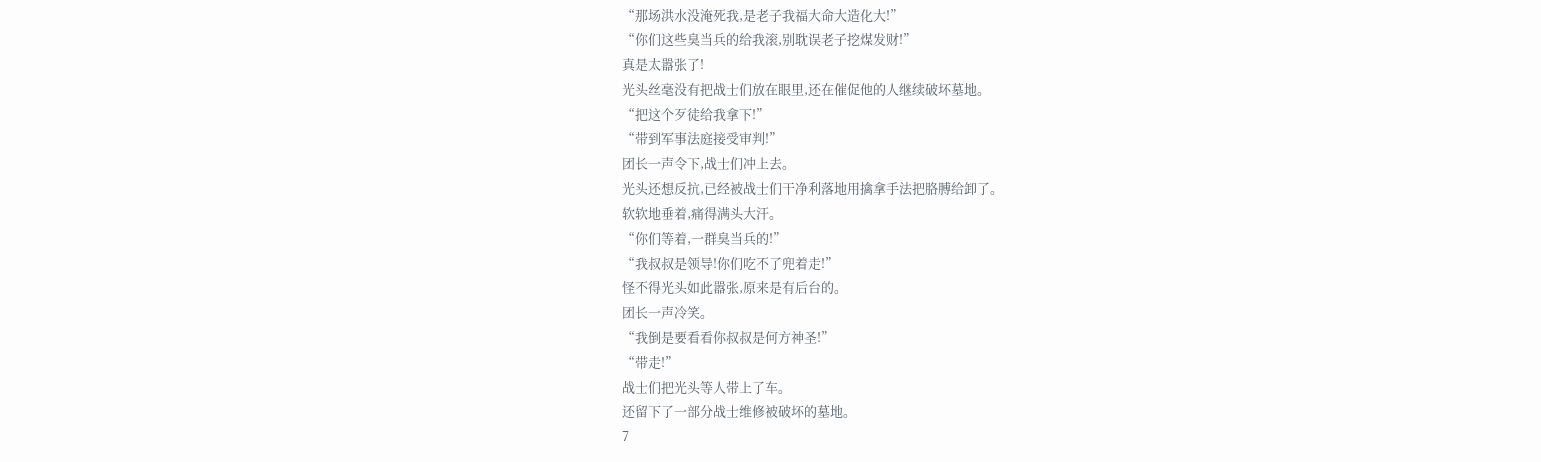“那场洪水没淹死我,是老子我福大命大造化大!”
“你们这些臭当兵的给我滚,别耽误老子挖煤发财!”
真是太嚣张了!
光头丝毫没有把战士们放在眼里,还在催促他的人继续破坏墓地。
“把这个歹徒给我拿下!”
“带到军事法庭接受审判!”
团长一声令下,战士们冲上去。
光头还想反抗,已经被战士们干净利落地用擒拿手法把胳膊给卸了。
软软地垂着,痛得满头大汗。
“你们等着,一群臭当兵的!”
“我叔叔是领导!你们吃不了兜着走!”
怪不得光头如此嚣张,原来是有后台的。
团长一声冷笑。
“我倒是要看看你叔叔是何方神圣!”
“带走!”
战士们把光头等人带上了车。
还留下了一部分战士维修被破坏的墓地。
7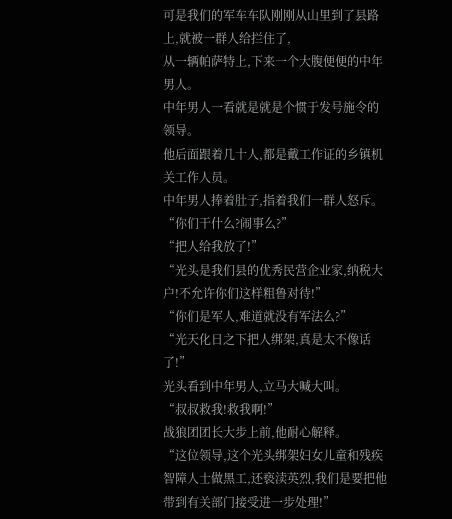可是我们的军车车队刚刚从山里到了县路上,就被一群人给拦住了,
从一辆帕萨特上,下来一个大腹便便的中年男人。
中年男人一看就是就是个惯于发号施令的领导。
他后面跟着几十人,都是戴工作证的乡镇机关工作人员。
中年男人捧着肚子,指着我们一群人怒斥。
“你们干什么?闹事么?”
“把人给我放了!”
“光头是我们县的优秀民营企业家,纳税大户!不允许你们这样粗鲁对待!”
“你们是军人,难道就没有军法么?”
“光天化日之下把人绑架,真是太不像话了!”
光头看到中年男人,立马大喊大叫。
“叔叔救我!救我啊!”
战狼团团长大步上前,他耐心解释。
“这位领导,这个光头绑架妇女儿童和残疾智障人士做黑工,还亵渎英烈,我们是要把他带到有关部门接受进一步处理!”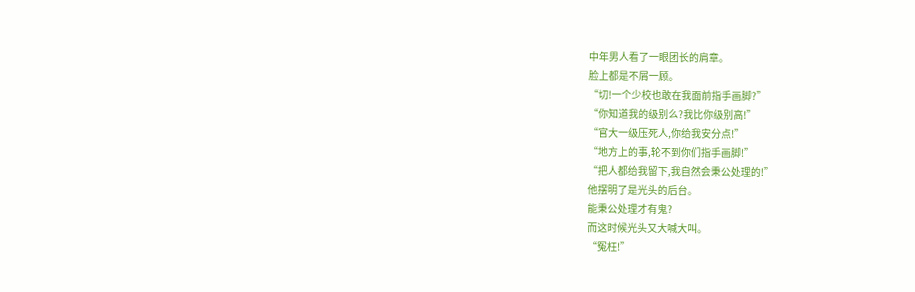中年男人看了一眼团长的肩章。
脸上都是不屑一顾。
“切!一个少校也敢在我面前指手画脚?”
“你知道我的级别么?我比你级别高!”
“官大一级压死人,你给我安分点!”
“地方上的事,轮不到你们指手画脚!”
“把人都给我留下,我自然会秉公处理的!”
他摆明了是光头的后台。
能秉公处理才有鬼?
而这时候光头又大喊大叫。
“冤枉!”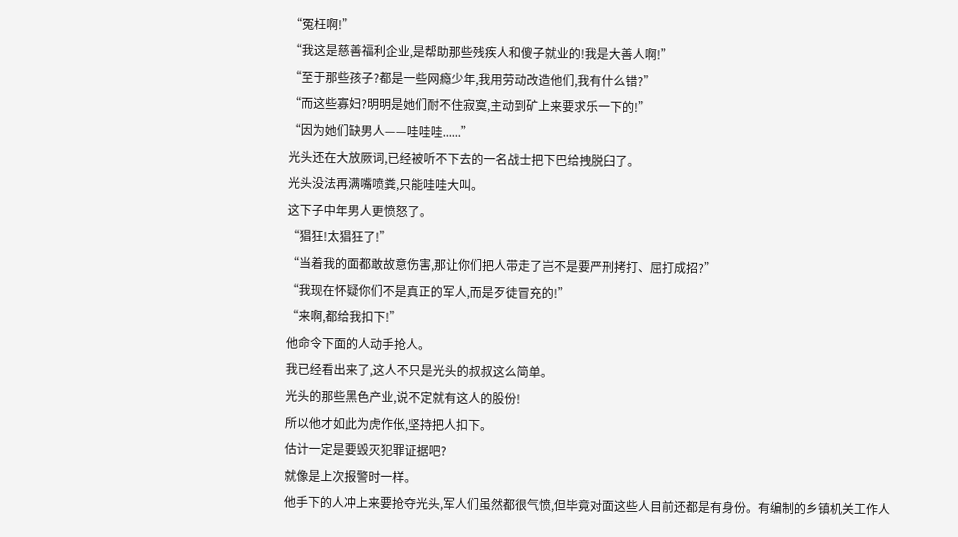“冤枉啊!”
“我这是慈善福利企业,是帮助那些残疾人和傻子就业的!我是大善人啊!”
“至于那些孩子?都是一些网瘾少年,我用劳动改造他们,我有什么错?”
“而这些寡妇?明明是她们耐不住寂寞,主动到矿上来要求乐一下的!”
“因为她们缺男人——哇哇哇......”
光头还在大放厥词,已经被听不下去的一名战士把下巴给拽脱臼了。
光头没法再满嘴喷粪,只能哇哇大叫。
这下子中年男人更愤怒了。
“猖狂!太猖狂了!”
“当着我的面都敢故意伤害,那让你们把人带走了岂不是要严刑拷打、屈打成招?”
“我现在怀疑你们不是真正的军人,而是歹徒冒充的!”
“来啊,都给我扣下!”
他命令下面的人动手抢人。
我已经看出来了,这人不只是光头的叔叔这么简单。
光头的那些黑色产业,说不定就有这人的股份!
所以他才如此为虎作伥,坚持把人扣下。
估计一定是要毁灭犯罪证据吧?
就像是上次报警时一样。
他手下的人冲上来要抢夺光头,军人们虽然都很气愤,但毕竟对面这些人目前还都是有身份。有编制的乡镇机关工作人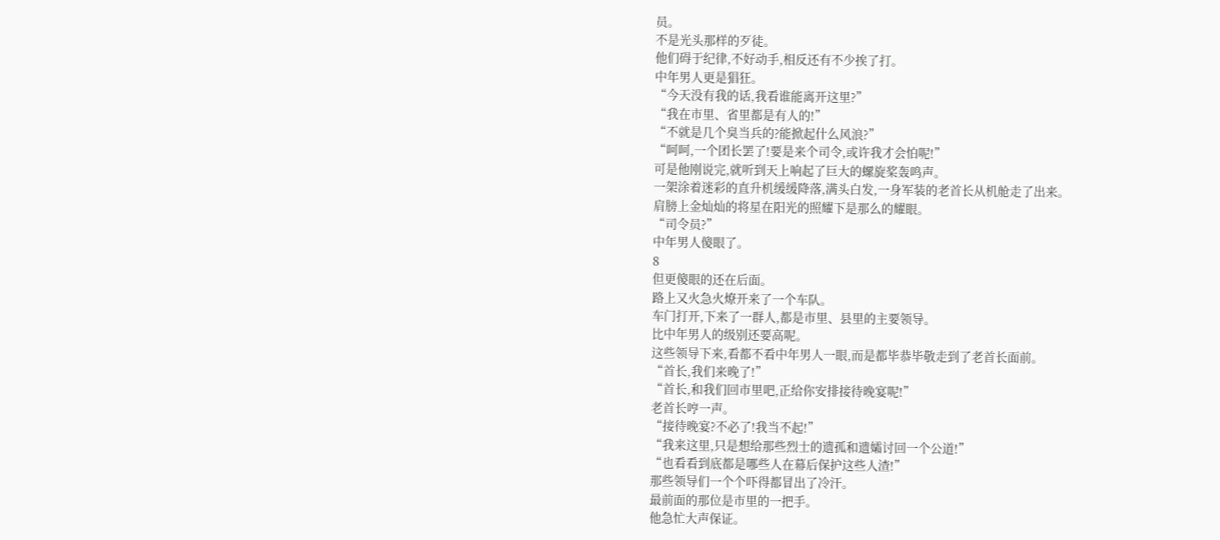员。
不是光头那样的歹徒。
他们碍于纪律,不好动手,相反还有不少挨了打。
中年男人更是猖狂。
“今天没有我的话,我看谁能离开这里?”
“我在市里、省里都是有人的!”
“不就是几个臭当兵的?能掀起什么风浪?”
“呵呵,一个团长罢了!要是来个司令,或许我才会怕呢!”
可是他刚说完,就听到天上响起了巨大的螺旋桨轰鸣声。
一架涂着迷彩的直升机缓缓降落,满头白发,一身军装的老首长从机舱走了出来。
肩膀上金灿灿的将星在阳光的照耀下是那么的耀眼。
“司令员?”
中年男人傻眼了。
8
但更傻眼的还在后面。
路上又火急火燎开来了一个车队。
车门打开,下来了一群人,都是市里、县里的主要领导。
比中年男人的级别还要高呢。
这些领导下来,看都不看中年男人一眼,而是都毕恭毕敬走到了老首长面前。
“首长,我们来晚了!”
“首长,和我们回市里吧,正给你安排接待晚宴呢!”
老首长哼一声。
“接待晚宴?不必了!我当不起!”
“我来这里,只是想给那些烈士的遗孤和遗孀讨回一个公道!”
“也看看到底都是哪些人在幕后保护这些人渣!”
那些领导们一个个吓得都冒出了冷汗。
最前面的那位是市里的一把手。
他急忙大声保证。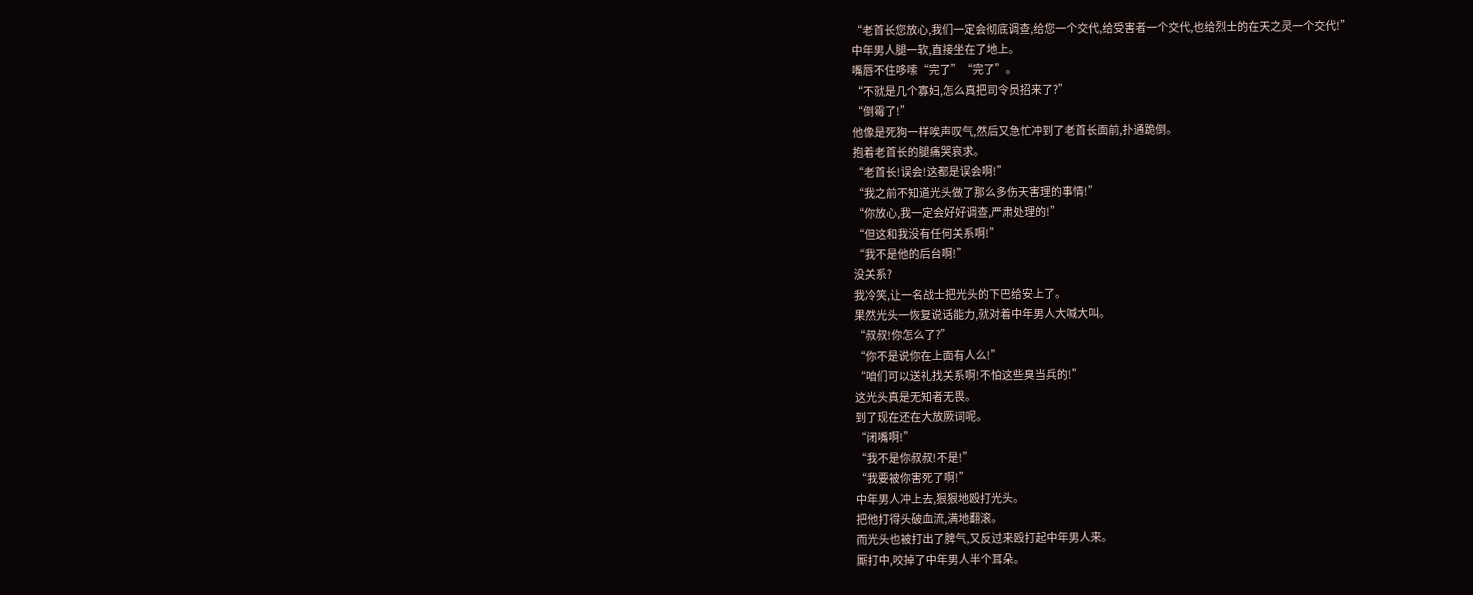“老首长您放心,我们一定会彻底调查,给您一个交代,给受害者一个交代,也给烈士的在天之灵一个交代!”
中年男人腿一软,直接坐在了地上。
嘴唇不住哆嗦“完了”“完了”。
“不就是几个寡妇,怎么真把司令员招来了?”
“倒霉了!”
他像是死狗一样唉声叹气,然后又急忙冲到了老首长面前,扑通跪倒。
抱着老首长的腿痛哭哀求。
“老首长!误会!这都是误会啊!”
“我之前不知道光头做了那么多伤天害理的事情!”
“你放心,我一定会好好调查,严肃处理的!”
“但这和我没有任何关系啊!”
“我不是他的后台啊!”
没关系?
我冷笑,让一名战士把光头的下巴给安上了。
果然光头一恢复说话能力,就对着中年男人大喊大叫。
“叔叔!你怎么了?”
“你不是说你在上面有人么!”
“咱们可以送礼找关系啊!不怕这些臭当兵的!”
这光头真是无知者无畏。
到了现在还在大放厥词呢。
“闭嘴啊!”
“我不是你叔叔!不是!”
“我要被你害死了啊!”
中年男人冲上去,狠狠地殴打光头。
把他打得头破血流,满地翻滚。
而光头也被打出了脾气,又反过来殴打起中年男人来。
厮打中,咬掉了中年男人半个耳朵。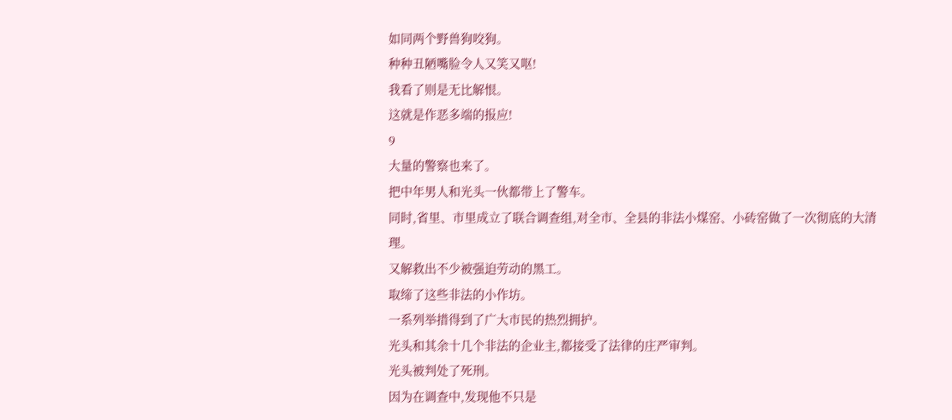如同两个野兽狗咬狗。
种种丑陋嘴脸令人又笑又呕!
我看了则是无比解恨。
这就是作恶多端的报应!
9
大量的警察也来了。
把中年男人和光头一伙都带上了警车。
同时,省里、市里成立了联合调查组,对全市、全县的非法小煤窑、小砖窑做了一次彻底的大清理。
又解救出不少被强迫劳动的黑工。
取缔了这些非法的小作坊。
一系列举措得到了广大市民的热烈拥护。
光头和其余十几个非法的企业主,都接受了法律的庄严审判。
光头被判处了死刑。
因为在调查中,发现他不只是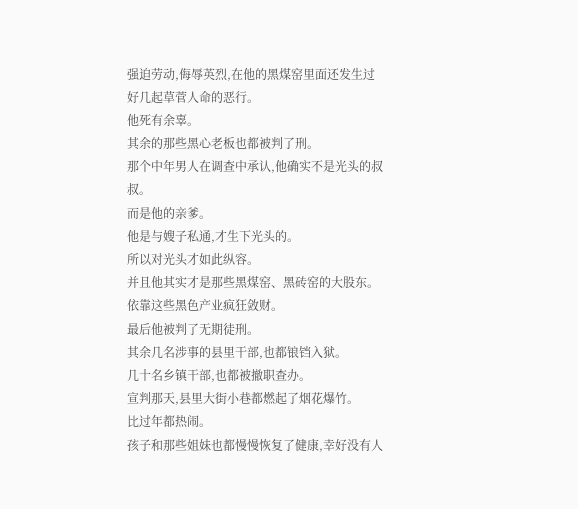强迫劳动,侮辱英烈,在他的黑煤窑里面还发生过好几起草菅人命的恶行。
他死有余辜。
其余的那些黑心老板也都被判了刑。
那个中年男人在调查中承认,他确实不是光头的叔叔。
而是他的亲爹。
他是与嫂子私通,才生下光头的。
所以对光头才如此纵容。
并且他其实才是那些黑煤窑、黑砖窑的大股东。
依靠这些黑色产业疯狂敛财。
最后他被判了无期徒刑。
其余几名涉事的县里干部,也都锒铛入狱。
几十名乡镇干部,也都被撤职查办。
宣判那天,县里大街小巷都燃起了烟花爆竹。
比过年都热闹。
孩子和那些姐妹也都慢慢恢复了健康,幸好没有人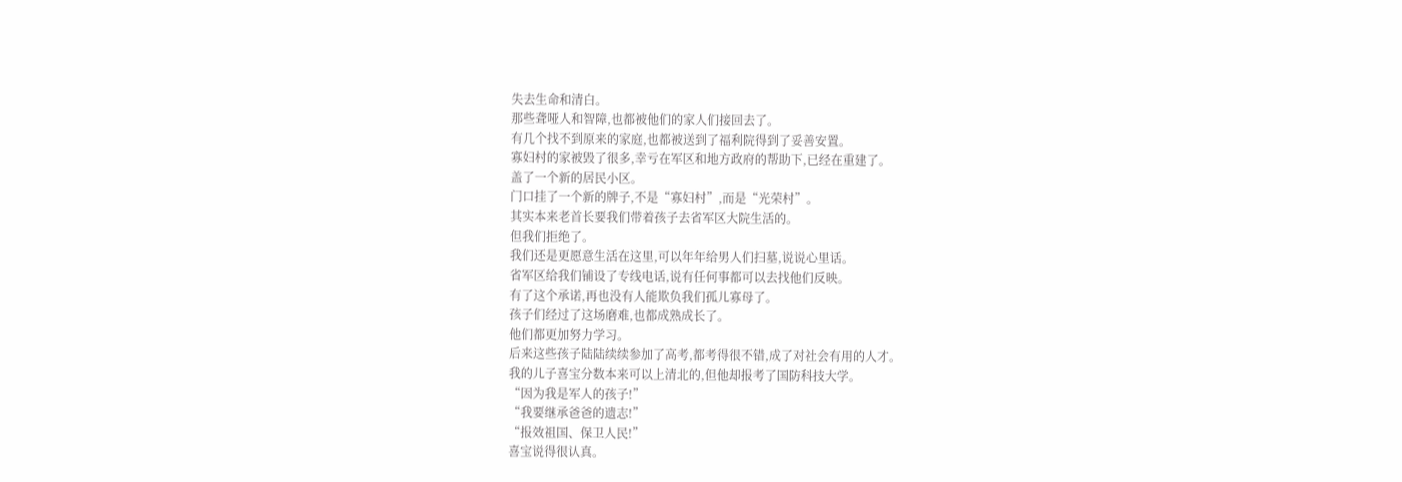失去生命和清白。
那些聋哑人和智障,也都被他们的家人们接回去了。
有几个找不到原来的家庭,也都被送到了福利院得到了妥善安置。
寡妇村的家被毁了很多,幸亏在军区和地方政府的帮助下,已经在重建了。
盖了一个新的居民小区。
门口挂了一个新的牌子,不是“寡妇村”,而是“光荣村”。
其实本来老首长要我们带着孩子去省军区大院生活的。
但我们拒绝了。
我们还是更愿意生活在这里,可以年年给男人们扫墓,说说心里话。
省军区给我们铺设了专线电话,说有任何事都可以去找他们反映。
有了这个承诺,再也没有人能欺负我们孤儿寡母了。
孩子们经过了这场磨难,也都成熟成长了。
他们都更加努力学习。
后来这些孩子陆陆续续参加了高考,都考得很不错,成了对社会有用的人才。
我的儿子喜宝分数本来可以上清北的,但他却报考了国防科技大学。
“因为我是军人的孩子!”
“我要继承爸爸的遗志!”
“报效祖国、保卫人民!”
喜宝说得很认真。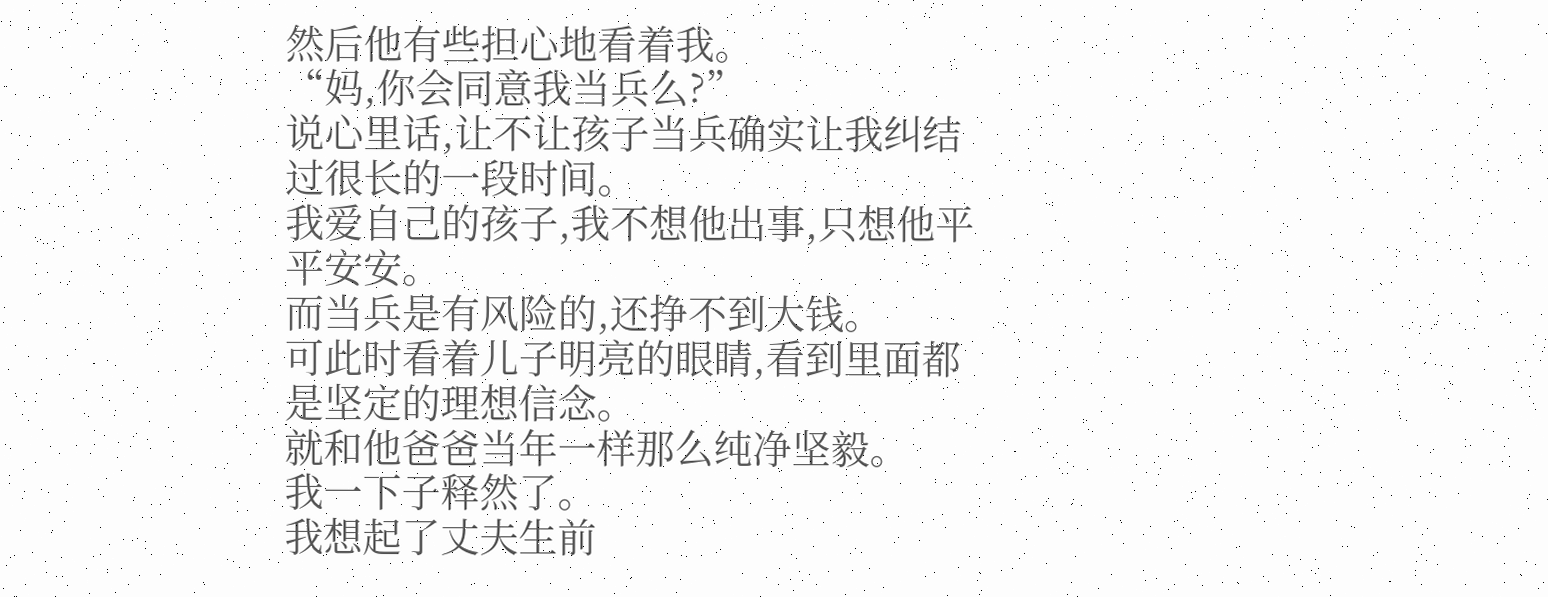然后他有些担心地看着我。
“妈,你会同意我当兵么?”
说心里话,让不让孩子当兵确实让我纠结过很长的一段时间。
我爱自己的孩子,我不想他出事,只想他平平安安。
而当兵是有风险的,还挣不到大钱。
可此时看着儿子明亮的眼睛,看到里面都是坚定的理想信念。
就和他爸爸当年一样那么纯净坚毅。
我一下子释然了。
我想起了丈夫生前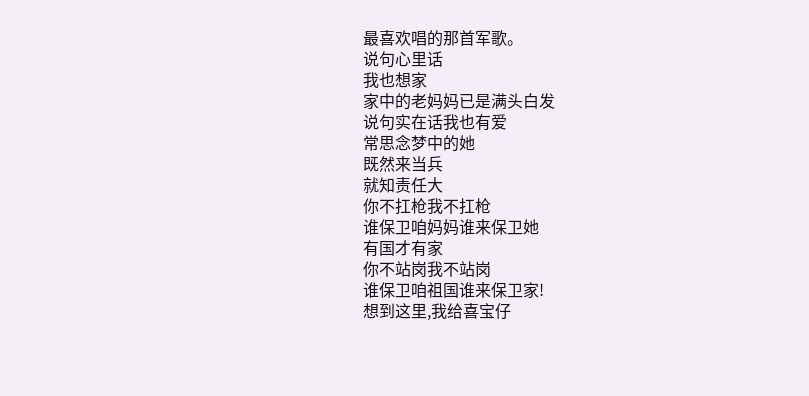最喜欢唱的那首军歌。
说句心里话
我也想家
家中的老妈妈已是满头白发
说句实在话我也有爱
常思念梦中的她
既然来当兵
就知责任大
你不扛枪我不扛枪
谁保卫咱妈妈谁来保卫她
有国才有家
你不站岗我不站岗
谁保卫咱祖国谁来保卫家!
想到这里,我给喜宝仔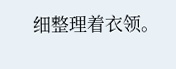细整理着衣领。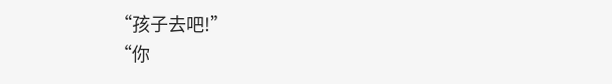“孩子去吧!”
“你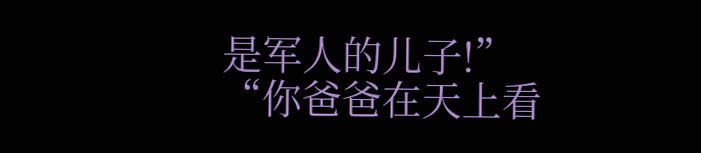是军人的儿子!”
“你爸爸在天上看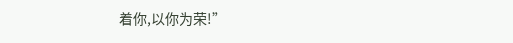着你,以你为荣!”